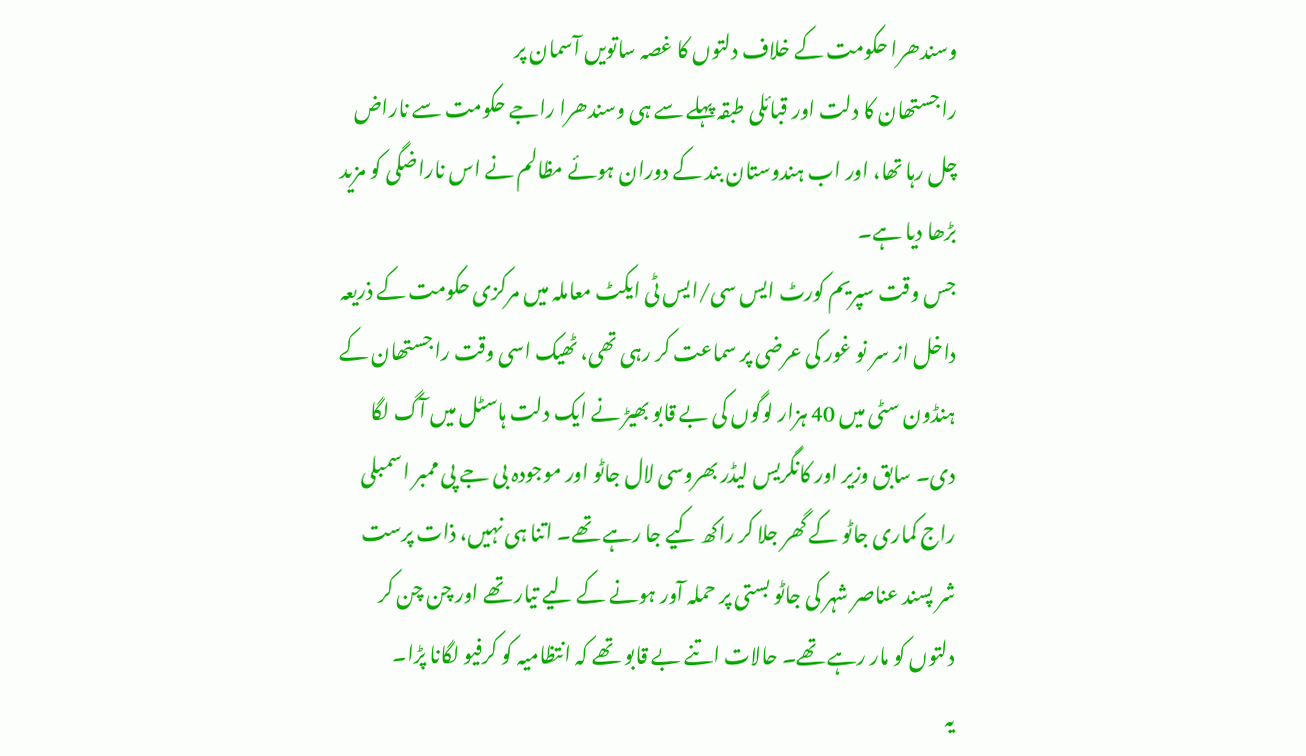وسندھرا حکومت کے خلاف دلتوں کا غصہ ساتویں آسمان پر
راجستھان کا دلت اور قبائلی طبقہ پہلے سے ہی وسندھرا راجے حکومت سے ناراض چل رہا تھا، اور اب ہندوستان بند کے دوران ہوئے مظالم نے اس ناراضگی کو مزید بڑھا دیا ہے۔
جس وقت سپریم کورٹ ایس سی/ایس ٹی ایکٹ معاملہ میں مرکزی حکومت کے ذریعہ داخل از سر نو غور کی عرضی پر سماعت کر رہی تھی، ٹھیک اسی وقت راجستھان کے ہنڈون سٹی میں 40 ہزار لوگوں کی بے قابو بھیڑ نے ایک دلت ہاسٹل میں آگ لگا دی۔ سابق وزیر اور کانگریس لیڈر بھروسی لال جاٹو اور موجودہ بی جے پی ممبر اسمبلی راج کماری جاٹو کے گھر جلا کر راکھ کیے جا رہے تھے۔ اتنا ہی نہیں، ذات پرست شر پسند عناصر شہر کی جاٹو بستی پر حملہ آور ہونے کے لیے تیار تھے اور چن چن کر دلتوں کو مار رہے تھے۔ حالات اتنے بے قابو تھے کہ انتظامیہ کو کرفیو لگانا پڑا۔
یہ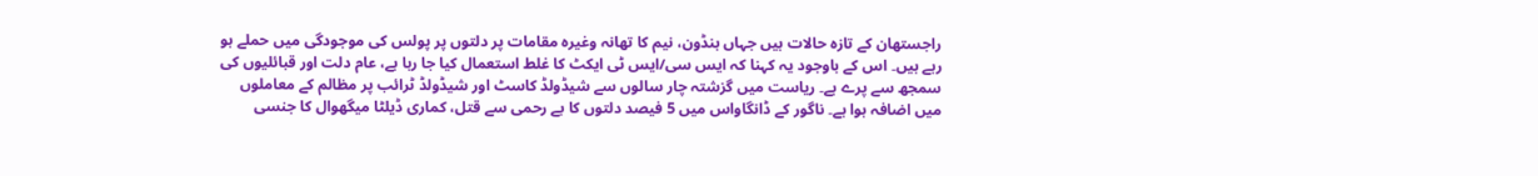راجستھان کے تازہ حالات ہیں جہاں ہنڈون، نیم کا تھانہ وغیرہ مقامات پر دلتوں پر پولس کی موجودگی میں حملے ہو رہے ہیں۔ اس کے باوجود یہ کہنا کہ ایس سی/ایس ٹی ایکٹ کا غلط استعمال کیا جا رہا ہے، عام دلت اور قبائلیوں کی سمجھ سے پرے ہے۔ ریاست میں گزشتہ چار سالوں سے شیڈولڈ کاسٹ اور شیڈولڈ ٹرائب پر مظالم کے معاملوں میں اضافہ ہوا ہے۔ ناگور کے ڈانگاواس میں 5 فیصد دلتوں کا بے رحمی سے قتل، کماری ڈیلٹا میگھوال کا جنسی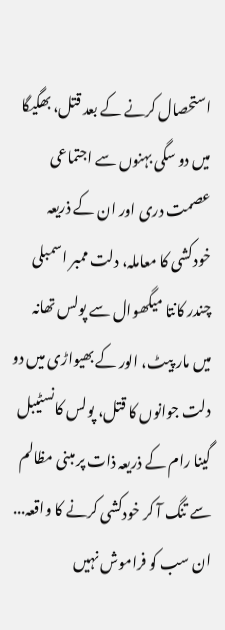استحصال کرنے کے بعد قتل، بھگیگا میں دو سگی بہنوں سے اجتماعی عصمت دری اور ان کے ذریعہ خودکشی کا معاملہ، دلت ممبر اسمبلی چندر کانتا میگھوال سے پولس تھانہ میں مار پیٹ، الور کے بھیواڑی میں دو دلت جوانوں کا قتل، پولس کانسٹیبل گینا رام کے ذریعہ ذات پر مبنی مظالم سے تنگ آ کر خودکشی کرنے کا واقعہ... ان سب کو فراموش نہیں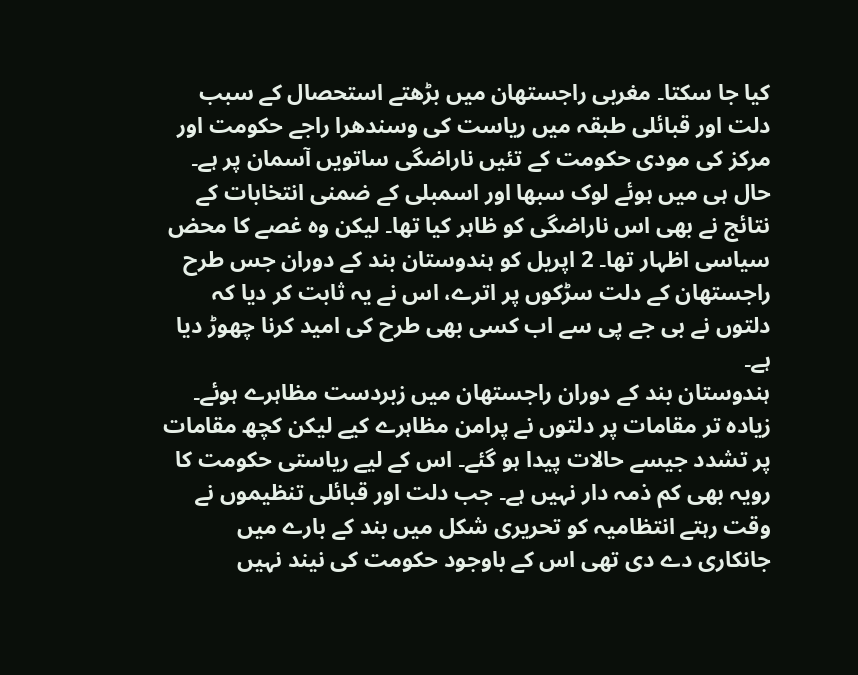کیا جا سکتا۔ مغربی راجستھان میں بڑھتے استحصال کے سبب دلت اور قبائلی طبقہ میں ریاست کی وسندھرا راجے حکومت اور مرکز کی مودی حکومت کے تئیں ناراضگی ساتویں آسمان پر ہے۔ حال ہی میں ہوئے لوک سبھا اور اسمبلی کے ضمنی انتخابات کے نتائج نے بھی اس ناراضگی کو ظاہر کیا تھا۔ لیکن وہ غصے کا محض سیاسی اظہار تھا۔ 2 اپریل کو ہندوستان بند کے دوران جس طرح راجستھان کے دلت سڑکوں پر اترے، اس نے یہ ثابت کر دیا کہ دلتوں نے بی جے پی سے اب کسی بھی طرح کی امید کرنا چھوڑ دیا ہے۔
ہندوستان بند کے دوران راجستھان میں زبردست مظاہرے ہوئے۔ زیادہ تر مقامات پر دلتوں نے پرامن مظاہرے کیے لیکن کچھ مقامات پر تشدد جیسے حالات پیدا ہو گئے۔ اس کے لیے ریاستی حکومت کا رویہ بھی کم ذمہ دار نہیں ہے۔ جب دلت اور قبائلی تنظیموں نے وقت رہتے انتظامیہ کو تحریری شکل میں بند کے بارے میں جانکاری دے دی تھی اس کے باوجود حکومت کی نیند نہیں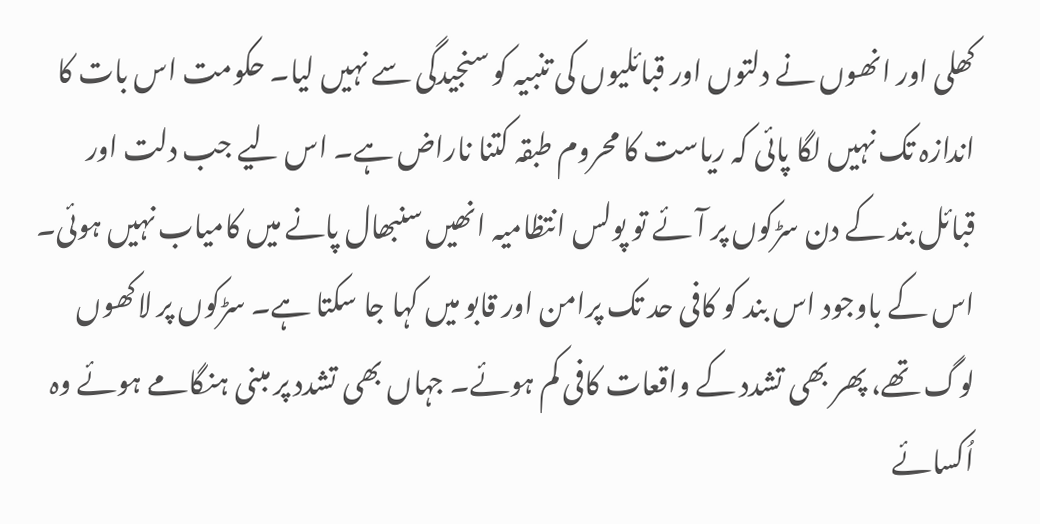کھلی اور انھوں نے دلتوں اور قبائلیوں کی تنبیہ کو سنجیدگی سے نہیں لیا۔ حکومت اس بات کا اندازہ تک نہیں لگا پائی کہ ریاست کا محروم طبقہ کتنا ناراض ہے۔ اس لیے جب دلت اور قبائل بند کے دن سڑکوں پر آئے تو پولس انتظامیہ انھیں سنبھال پانے میں کامیاب نہیں ہوئی۔ اس کے باوجود اس بند کو کافی حد تک پرامن اور قابو میں کہا جا سکتا ہے۔ سڑکوں پر لاکھوں لوگ تھے، پھر بھی تشدد کے واقعات کافی کم ہوئے۔ جہاں بھی تشدد پر مبنی ہنگامے ہوئے وہ اُکسائے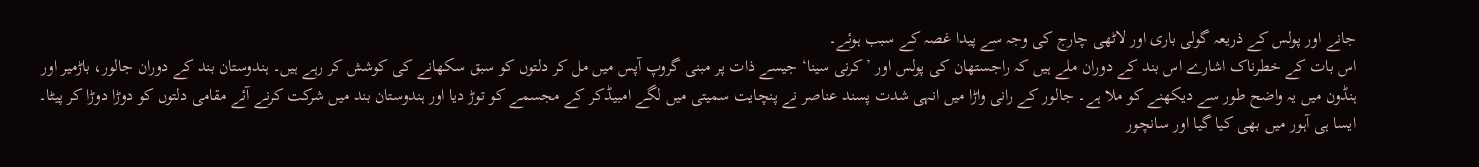جانے اور پولس کے ذریعہ گولی باری اور لاٹھی چارج کی وجہ سے پیدا غصہ کے سبب ہوئے۔
اس بات کے خطرناک اشارے اس بند کے دوران ملے ہیں کہ راجستھان کی پولس اور ’کرنی سینا‘ جیسے ذات پر مبنی گروپ آپس میں مل کر دلتوں کو سبق سکھانے کی کوشش کر رہے ہیں۔ ہندوستان بند کے دوران جالور، باڑمیر اور ہنڈون میں یہ واضح طور سے دیکھنے کو ملا ہے۔ جالور کے رانی واڑا میں انہی شدت پسند عناصر نے پنچایت سمیتی میں لگے امبیڈکر کے مجسمے کو توڑ دیا اور ہندوستان بند میں شرکت کرنے آئے مقامی دلتوں کو دوڑا دوڑا کر پیٹا۔ ایسا ہی آہور میں بھی کیا گیا اور سانچور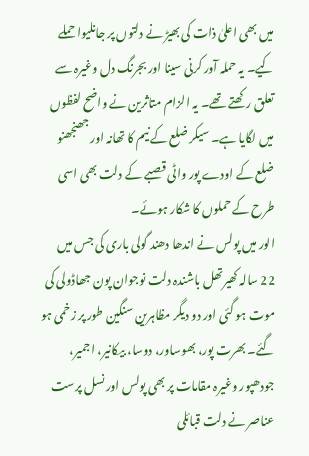میں بھی اعلیٰ ذات کی بھیڑ نے دلتوں پر جانلیوا حملے کیے۔ یہ حملہ آور کرنی سینا اور بجرنگ دل وغیرہ سے تعلق رکھتے تھے۔ یہ الزام متاثرین نے واضح لفظوں میں لگایا ہے۔ سیکر ضلع کے نیم کا تھانہ اور جھنجھنو ضلع کے اودے پور واٹی قصبے کے دلت بھی اسی طرح کے حملوں کا شکار ہوئے۔
الور میں پولس نے اندھا دھند گولی باری کی جس میں 22 سالہ کھیرتھل باشندہ دلت نوجوان پون جھاڈولی کی موت ہو گئی اور دو دیگر مظاہرین سنگین طور پر زخمی ہو گئے۔ بھرت پور، بھوساور، دوسا، بیکانیر، اجمیر، جودھپور وغیرہ مقامات پر بھی پولس اور نسل پرست عناصر نے دلت قبائلی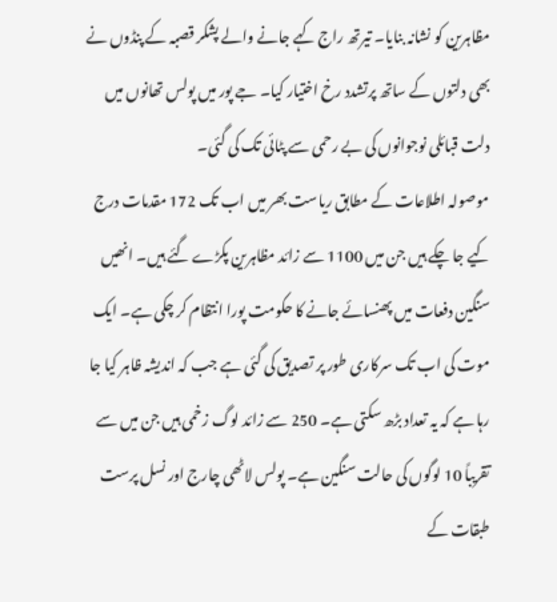مظاہرین کو نشانہ بنایا۔ تیرتھ راج کہے جانے والے پشکر قصبہ کے پنڈوں نے بھی دلتوں کے ساتھ پرتشدد رخ اختیار کیا۔ جے پور میں پولس تھانوں میں دلت قبائلی نوجوانوں کی بے رحمی سے پٹائی تک کی گئی۔
موصولہ اطلاعات کے مطابق ریاست بھر میں اب تک 172 مقدمات درج کیے جا چکے ہیں جن میں 1100 سے زائد مظاہرین پکڑے گئے ہیں۔ انھیں سنگین دفعات میں پھنسائے جانے کا حکومت پورا انتظام کر چکی ہے۔ ایک موت کی اب تک سرکاری طور پر تصدیق کی گئی ہے جب کہ اندیشہ ظاہر کیا جا رہا ہے کہ یہ تعداد بڑھ سکتی ہے۔ 250 سے زائد لوگ زخمی ہیں جن میں سے تقریباً 10 لوگوں کی حالت سنگین ہے۔ پولس لاٹھی چارج اور نسل پرست طبقات کے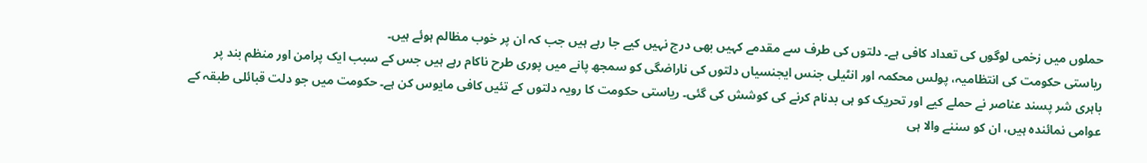حملوں میں زخمی لوگوں کی تعداد کافی ہے۔ دلتوں کی طرف سے مقدمے کہیں بھی درج نہیں کیے جا رہے ہیں جب کہ ان پر خوب مظالم ہوئے ہیں۔
ریاستی حکومت کی انتظامیہ، پولس محکمہ اور انٹیلی جنس ایجنسیاں دلتوں کی ناراضگی کو سمجھ پانے میں پوری طرح ناکام رہے ہیں جس کے سبب ایک پرامن اور منظم بند پر باہری شر پسند عناصر نے حملے کیے اور تحریک کو ہی بدنام کرنے کی کوشش کی گئی۔ ریاستی حکومت کا رویہ دلتوں کے تئیں کافی مایوس کن ہے۔ حکومت میں جو دلت قبائلی طبقہ کے عوامی نمائندہ ہیں، ان کو سننے والا ہی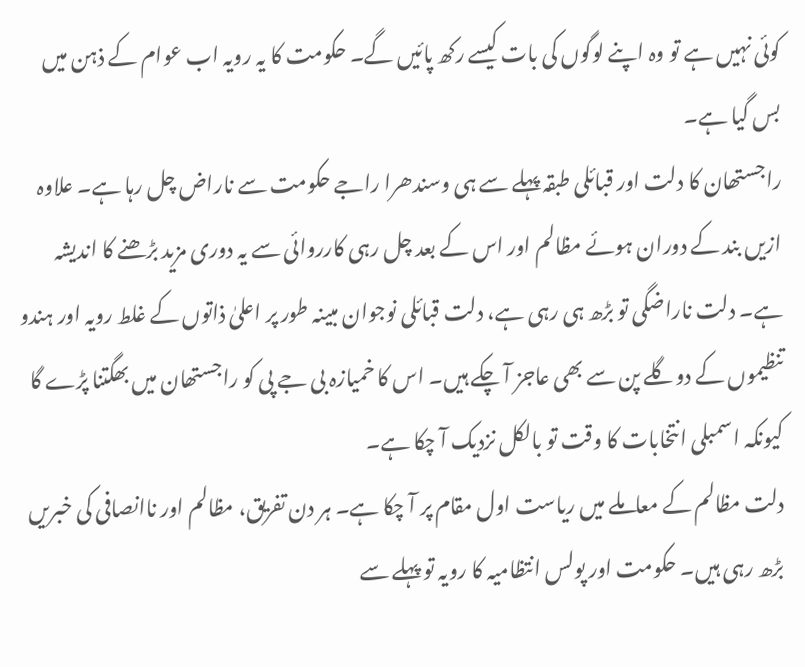کوئی نہیں ہے تو وہ اپنے لوگوں کی بات کیسے رکھ پائیں گے۔ حکومت کا یہ رویہ اب عوام کے ذہن میں بس گیا ہے۔
راجستھان کا دلت اور قبائلی طبقہ پہلے سے ہی وسندھرا راجے حکومت سے ناراض چل رہا ہے۔ علاوہ ازیں بند کے دوران ہوئے مظالم اور اس کے بعد چل رہی کارروائی سے یہ دوری مزید بڑھنے کا اندیشہ ہے۔ دلت ناراضگی تو بڑھ ہی رہی ہے، دلت قبائلی نوجوان مبینہ طور پر اعلیٰ ذاتوں کے غلط رویہ اور ہندو تنظیموں کے دوگلے پن سے بھی عاجز آ چکے ہیں۔ اس کا خمیازہ بی جے پی کو راجستھان میں بھگتنا پڑے گا کیونکہ اسمبلی انتخابات کا وقت تو بالکل نزدیک آ چکا ہے۔
دلت مظالم کے معاملے میں ریاست اول مقام پر آ چکا ہے۔ ہر دن تفریق، مظالم اور ناانصافی کی خبریں بڑھ رہی ہیں۔ حکومت اور پولس انتظامیہ کا رویہ تو پہلے سے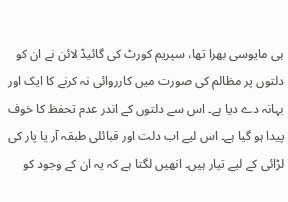ہی مایوسی بھرا تھا، سپریم کورٹ کی گائیڈ لائن نے ان کو دلتوں پر مظالم کی صورت میں کارروائی نہ کرنے کا ایک اور بہانہ دے دیا ہے۔ اس سے دلتوں کے اندر عدم تحفظ کا خوف پیدا ہو گیا ہے۔ اس لیے اب دلت اور قبائلی طبقہ آر یا پار کی لڑائی کے لیے تیار ہیں۔ انھیں لگتا ہے کہ یہ ان کے وجود کو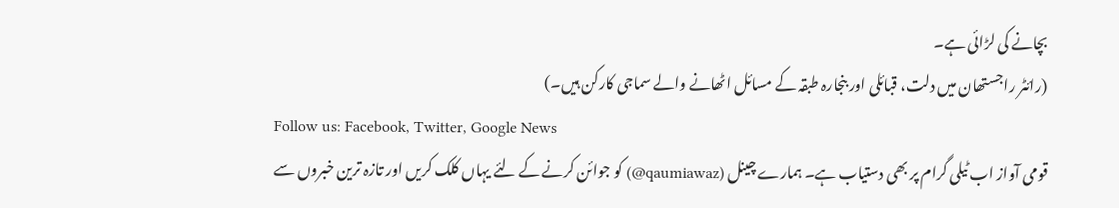بچانے کی لڑائی ہے۔
(رائٹر راجستھان میں دلت، قبائلی اور بنجارہ طبقہ کے مسائل اٹھانے والے سماجی کارکن ہیں۔)
Follow us: Facebook, Twitter, Google News
قومی آواز اب ٹیلی گرام پر بھی دستیاب ہے۔ ہمارے چینل (qaumiawaz@) کو جوائن کرنے کے لئے یہاں کلک کریں اور تازہ ترین خبروں سے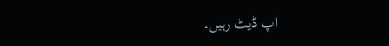اپ ڈیٹ رہیں۔